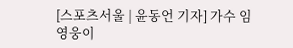[스포츠서울 | 윤동언 기자] 가수 임영웅이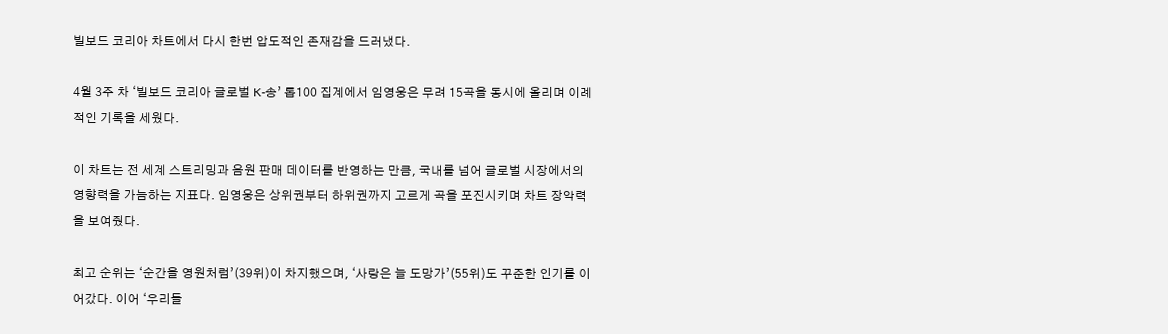빌보드 코리아 차트에서 다시 한번 압도적인 존재감을 드러냈다.

4월 3주 차 ‘빌보드 코리아 글로벌 K-송’ 톱100 집계에서 임영웅은 무려 15곡을 동시에 올리며 이례적인 기록을 세웠다.

이 차트는 전 세계 스트리밍과 음원 판매 데이터를 반영하는 만큼, 국내를 넘어 글로벌 시장에서의 영향력을 가늠하는 지표다. 임영웅은 상위권부터 하위권까지 고르게 곡을 포진시키며 차트 장악력을 보여줬다.

최고 순위는 ‘순간을 영원처럼’(39위)이 차지했으며, ‘사랑은 늘 도망가’(55위)도 꾸준한 인기를 이어갔다. 이어 ‘우리들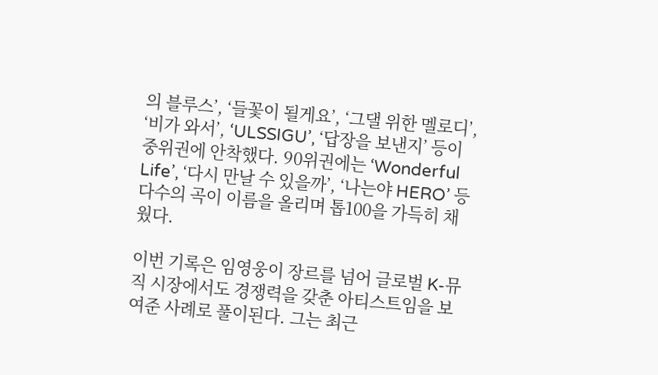의 블루스’, ‘들꽃이 될게요’, ‘그댈 위한 멜로디’, ‘비가 와서’, ‘ULSSIGU’, ‘답장을 보낸지’ 등이 중위권에 안착했다. 90위권에는 ‘Wonderful Life’, ‘다시 만날 수 있을까’, ‘나는야 HERO’ 등 다수의 곡이 이름을 올리며 톱100을 가득히 채웠다.

이번 기록은 임영웅이 장르를 넘어 글로벌 K-뮤직 시장에서도 경쟁력을 갖춘 아티스트임을 보여준 사례로 풀이된다. 그는 최근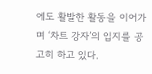에도 활발한 활동을 이어가며 ‘차트 강자’의 입지를 공고히 하고 있다.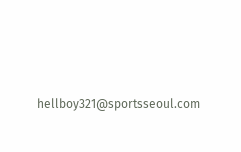hellboy321@sportsseoul.com